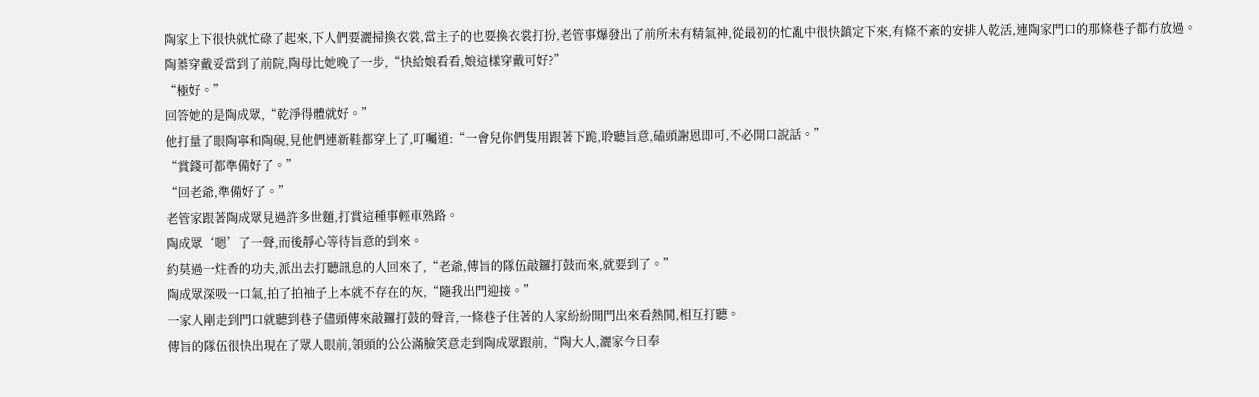陶家上下很快就忙碌了起來,下人們要灑掃換衣裳,當主子的也要換衣裳打扮,老管事爆發出了前所未有精氣神,從最初的忙亂中很快鎮定下來,有條不紊的安排人乾活,連陶家門口的那條巷子都冇放過。
陶蓁穿戴妥當到了前院,陶母比她晚了一步,“快給娘看看,娘這樣穿戴可好?”
“極好。”
回答她的是陶成眾,“乾淨得體就好。”
他打量了眼陶寧和陶硯,見他們連新鞋都穿上了,叮囑道:“一會兒你們隻用跟著下跪,聆聽旨意,磕頭謝恩即可,不必開口說話。”
“賞錢可都準備好了。”
“回老爺,準備好了。”
老管家跟著陶成眾見過許多世麵,打賞這種事輕車熟路。
陶成眾‘嗯’了一聲,而後靜心等待旨意的到來。
約莫過一炷香的功夫,派出去打聽訊息的人回來了,“老爺,傳旨的隊伍敲鑼打鼓而來,就要到了。”
陶成眾深吸一口氣,拍了拍袖子上本就不存在的灰,“隨我出門迎接。”
一家人剛走到門口就聽到巷子儘頭傳來敲鑼打鼓的聲音,一條巷子住著的人家紛紛開門出來看熱鬨,相互打聽。
傳旨的隊伍很快出現在了眾人眼前,領頭的公公滿臉笑意走到陶成眾跟前,“陶大人,灑家今日奉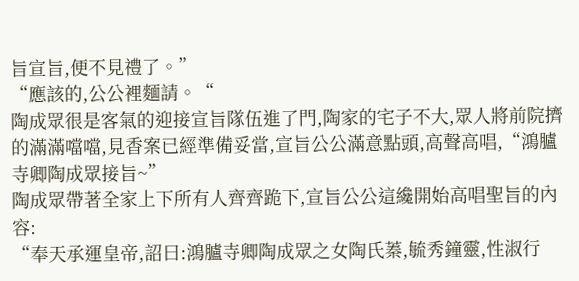旨宣旨,便不見禮了。”
“應該的,公公裡麵請。“
陶成眾很是客氣的迎接宣旨隊伍進了門,陶家的宅子不大,眾人將前院擠的滿滿噹噹,見香案已經準備妥當,宣旨公公滿意點頭,高聲高唱,“鴻臚寺卿陶成眾接旨~”
陶成眾帶著全家上下所有人齊齊跪下,宣旨公公這纔開始高唱聖旨的內容:
“奉天承運皇帝,詔曰:鴻臚寺卿陶成眾之女陶氏蓁,毓秀鐘靈,性淑行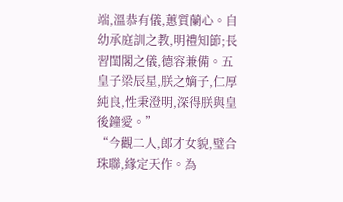端,溫恭有儀,蕙質蘭心。自幼承庭訓之教,明禮知節;長習閨閣之儀,德容兼備。五皇子梁辰星,朕之嫡子,仁厚純良,性秉澄明,深得朕與皇後鐘愛。”
“今觀二人,郎才女貌,璧合珠聯,緣定天作。為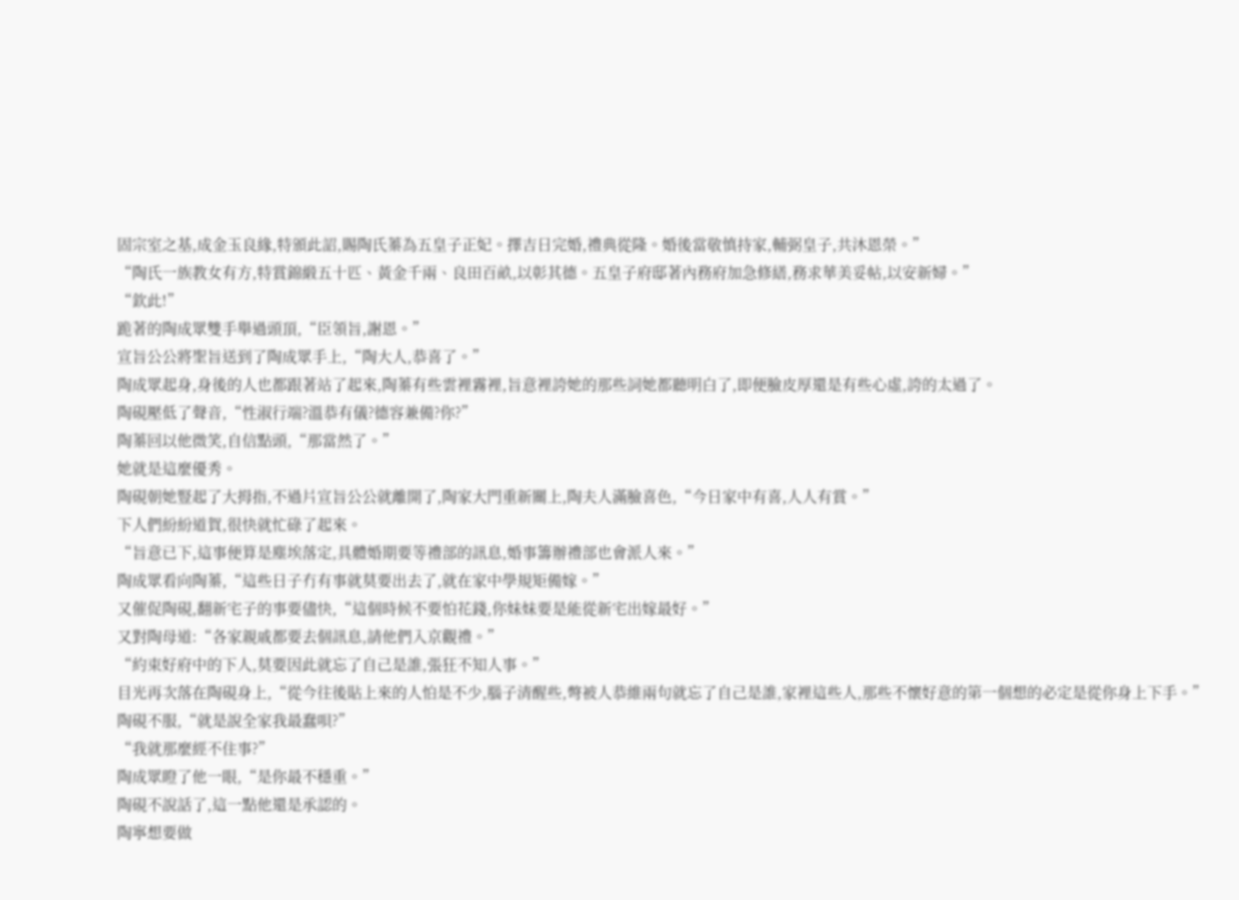固宗室之基,成金玉良緣,特頒此詔,賜陶氏蓁為五皇子正妃。擇吉日完婚,禮典從隆。婚後當敬慎持家,輔弼皇子,共沐恩榮。”
“陶氏一族教女有方,特賞錦緞五十匹、黃金千兩、良田百畝,以彰其德。五皇子府邸著內務府加急修繕,務求華美妥帖,以安新婦。”
“欽此!”
跪著的陶成眾雙手舉過頭頂,“臣領旨,謝恩。”
宣旨公公將聖旨送到了陶成眾手上,“陶大人,恭喜了。”
陶成眾起身,身後的人也都跟著站了起來,陶蓁有些雲裡霧裡,旨意裡誇她的那些詞她都聽明白了,即便臉皮厚還是有些心虛,誇的太過了。
陶硯壓低了聲音,“性淑行端?溫恭有儀?德容兼備?你?”
陶蓁回以他微笑,自信點頭,“那當然了。”
她就是這麼優秀。
陶硯朝她豎起了大拇指,不過片宣旨公公就離開了,陶家大門重新關上,陶夫人滿臉喜色,“今日家中有喜,人人有賞。”
下人們紛紛道賀,很快就忙碌了起來。
“旨意已下,這事便算是塵埃落定,具體婚期要等禮部的訊息,婚事籌辦禮部也會派人來。”
陶成眾看向陶蓁,“這些日子冇有事就莫要出去了,就在家中學規矩備嫁。”
又催促陶硯,翻新宅子的事要儘快,“這個時候不要怕花錢,你妹妹要是能從新宅出嫁最好。”
又對陶母道:“各家親戚都要去個訊息,請他們入京觀禮。”
“約束好府中的下人,莫要因此就忘了自己是誰,張狂不知人事。”
目光再次落在陶硯身上,“從今往後貼上來的人怕是不少,腦子清醒些,彆被人恭維兩句就忘了自己是誰,家裡這些人,那些不懷好意的第一個想的必定是從你身上下手。”
陶硯不服,“就是說全家我最蠢唄?”
“我就那麼經不住事?”
陶成眾瞪了他一眼,“是你最不穩重。”
陶硯不說話了,這一點他還是承認的。
陶寧想要做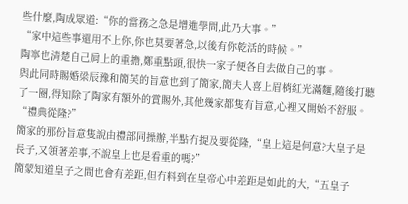些什麼,陶成眾道:“你的當務之急是增進學問,此乃大事。”
“家中這些事還用不上你,你也莫要著急,以後有你乾活的時候。”
陶寧也清楚自己肩上的重擔,鄭重點頭,很快一家子便各自去做自己的事。
與此同時賜婚梁辰豫和簡芙的旨意也到了簡家,簡夫人喜上眉梢紅光滿麵,隨後打聽了一圈,得知除了陶家有額外的賞賜外,其他幾家都隻有旨意,心裡又開始不舒服。
“禮典從隆?”
簡家的那份旨意隻說由禮部同操辦,半點冇提及要從隆,“皇上這是何意?大皇子是長子,又領著差事,不說皇上也是看重的嗎?”
簡蒙知道皇子之間也會有差距,但冇料到在皇帝心中差距是如此的大,“五皇子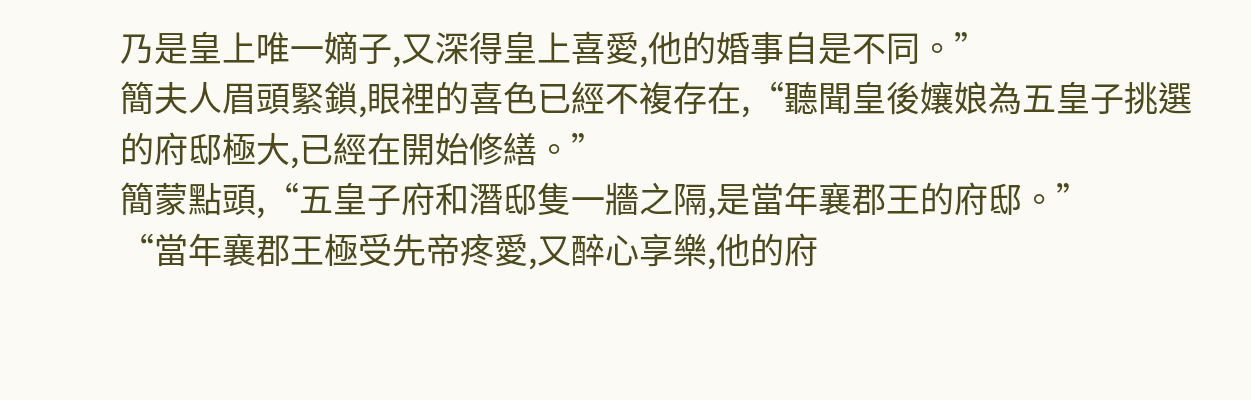乃是皇上唯一嫡子,又深得皇上喜愛,他的婚事自是不同。”
簡夫人眉頭緊鎖,眼裡的喜色已經不複存在,“聽聞皇後孃娘為五皇子挑選的府邸極大,已經在開始修繕。”
簡蒙點頭,“五皇子府和潛邸隻一牆之隔,是當年襄郡王的府邸。”
“當年襄郡王極受先帝疼愛,又醉心享樂,他的府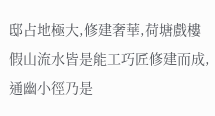邸占地極大,修建奢華,荷塘戲樓假山流水皆是能工巧匠修建而成,通幽小徑乃是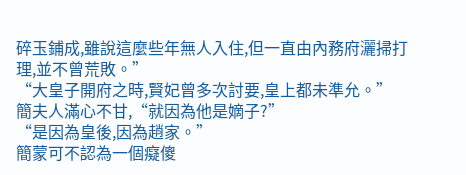碎玉鋪成,雖說這麼些年無人入住,但一直由內務府灑掃打理,並不曾荒敗。”
“大皇子開府之時,賢妃曾多次討要,皇上都未準允。”
簡夫人滿心不甘,“就因為他是嫡子?”
“是因為皇後,因為趙家。”
簡蒙可不認為一個癡傻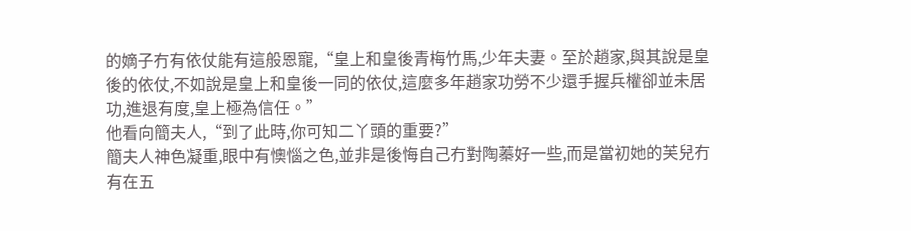的嫡子冇有依仗能有這般恩寵,“皇上和皇後青梅竹馬,少年夫妻。至於趙家,與其說是皇後的依仗,不如說是皇上和皇後一同的依仗,這麼多年趙家功勞不少還手握兵權卻並未居功,進退有度,皇上極為信任。”
他看向簡夫人,“到了此時,你可知二丫頭的重要?”
簡夫人神色凝重,眼中有懊惱之色,並非是後悔自己冇對陶蓁好一些,而是當初她的芙兒冇有在五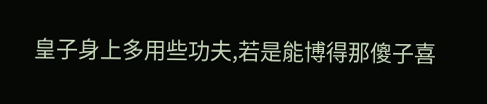皇子身上多用些功夫,若是能博得那傻子喜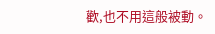歡,也不用這般被動。